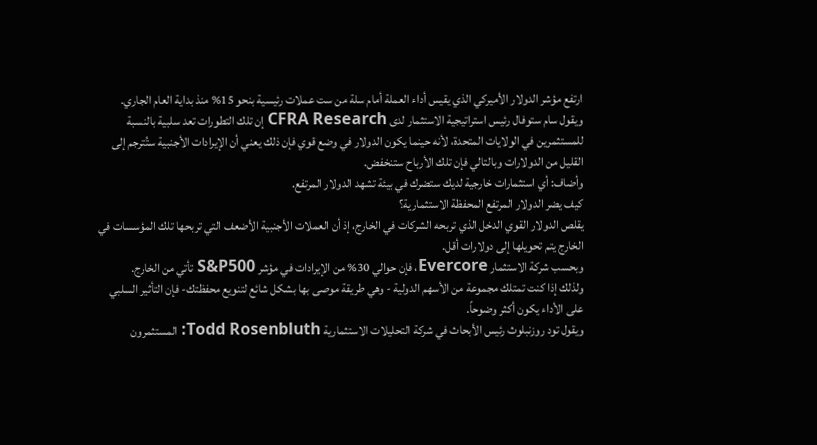ارتفع مؤشر الدولار الأميركي الذي يقيس أداء العملة أمام سلة من ست عملات رئيسية بنحو 15% منذ بداية العام الجاري.
ويقول سام ستوفال رئيس استراتيجية الاستثمار لدى CFRA Research إن تلك التطورات تعد سلبية بالنسبة للمستثمرين في الولايات المتحدة، لأنه حينما يكون الدولار في وضع قوي فإن ذلك يعني أن الإيرادات الأجنبية ستُترجم إلى القليل من الدولارات وبالتالي فإن تلك الأرباح ستنخفض.
وأضاف: أي استثمارات خارجية لديك ستضرك في بيئة تشهد الدولار المرتفع.
كيف يضر الدولار المرتفع المحفظة الاستثمارية؟
يقلص الدولار القوي الدخل الذي تربحه الشركات في الخارج، إذ أن العملات الأجنبية الأضعف التي تربحها تلك المؤسسات في الخارج يتم تحويلها إلى دولارات أقل.
وبحسب شركة الاستثمار Evercore، فإن حوالي 30% من الإيرادات في مؤشر S&P500 تأتي من الخارج.
ولذلك إذا كنت تمتلك مجموعة من الأسهم الدولية - وهي طريقة موصى بها بشكل شائع لتنويع محفظتك- فإن التأثير السلبي على الأداء يكون أكثر وضوحاً.
ويقول تود روزنبلوث رئيس الأبحاث في شركة التحليلات الاستثمارية Todd Rosenbluth: المستثمرون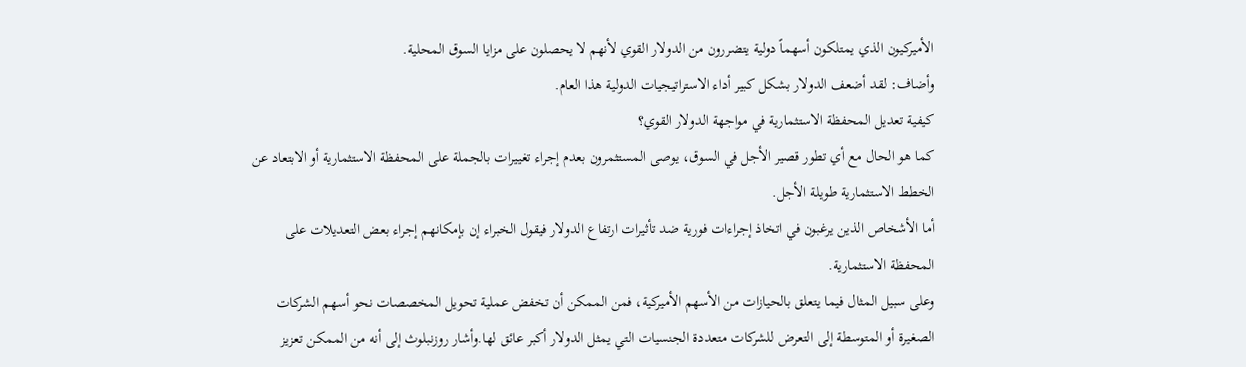الأميركيون الذي يمتلكون أسهماً دولية يتضررون من الدولار القوي لأنهم لا يحصلون على مزايا السوق المحلية.
وأضاف: لقد أضعف الدولار بشكل كبير أداء الاستراتيجيات الدولية هذا العام.
كيفية تعديل المحفظة الاستثمارية في مواجهة الدولار القوي؟
كما هو الحال مع أي تطور قصير الأجل في السوق، يوصى المستثمرون بعدم إجراء تغييرات بالجملة على المحفظة الاستثمارية أو الابتعاد عن الخطط الاستثمارية طويلة الأجل.
أما الأشخاص الذين يرغبون في اتخاذ إجراءات فورية ضد تأثيرات ارتفاع الدولار فيقول الخبراء إن بإمكانهم إجراء بعض التعديلات على المحفظة الاستثمارية.
وعلى سبيل المثال فيما يتعلق بالحيازات من الأسهم الأميركية، فمن الممكن أن تخفض عملية تحويل المخصصات نحو أسهم الشركات الصغيرة أو المتوسطة إلى التعرض للشركات متعددة الجنسيات التي يمثل الدولار أكبر عائق لها.وأشار روزنبلوث إلى أنه من الممكن تعزيز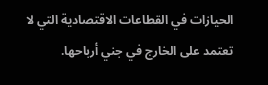الحيازات في القطاعات الاقتصادية التي لا تعتمد على الخارج في جني أرباحها.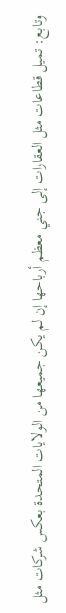وتابع: تميل قطاعات مثل العقارات إلى جني معظم أرباحها إن لم يكن جميعها من الولايات المتحدة بعكس شركات مثل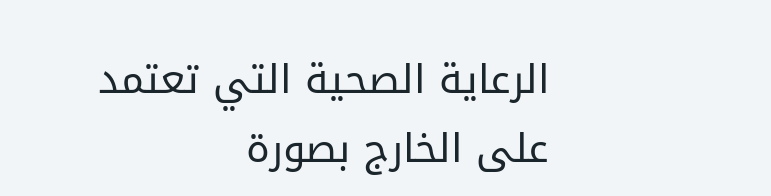الرعاية الصحية التي تعتمد على الخارج بصورة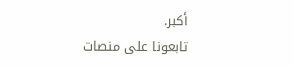أكبر.
تابعونا على منصات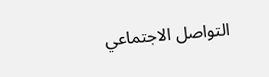التواصل الاجتماعي